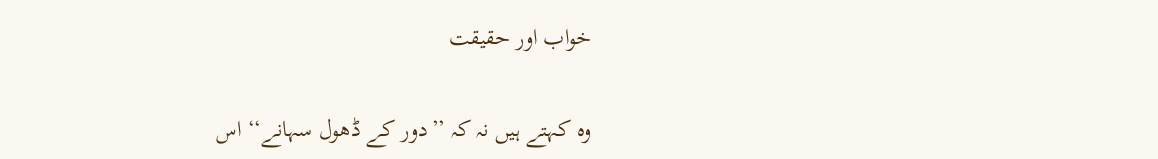خواب اور حقیقت

وہ کہتے ہیں نہ کہ ’’دور کے ڈھول سہانے‘‘ اس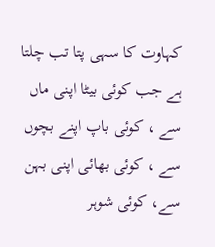کہاوت کا سہی پتا تب چلتا ہے جب کوئی بیٹا اپنی ماں سے ، کوئی باپ اپنے بچوں سے ، کوئی بھائی اپنی بہن سے، کوئی شوہر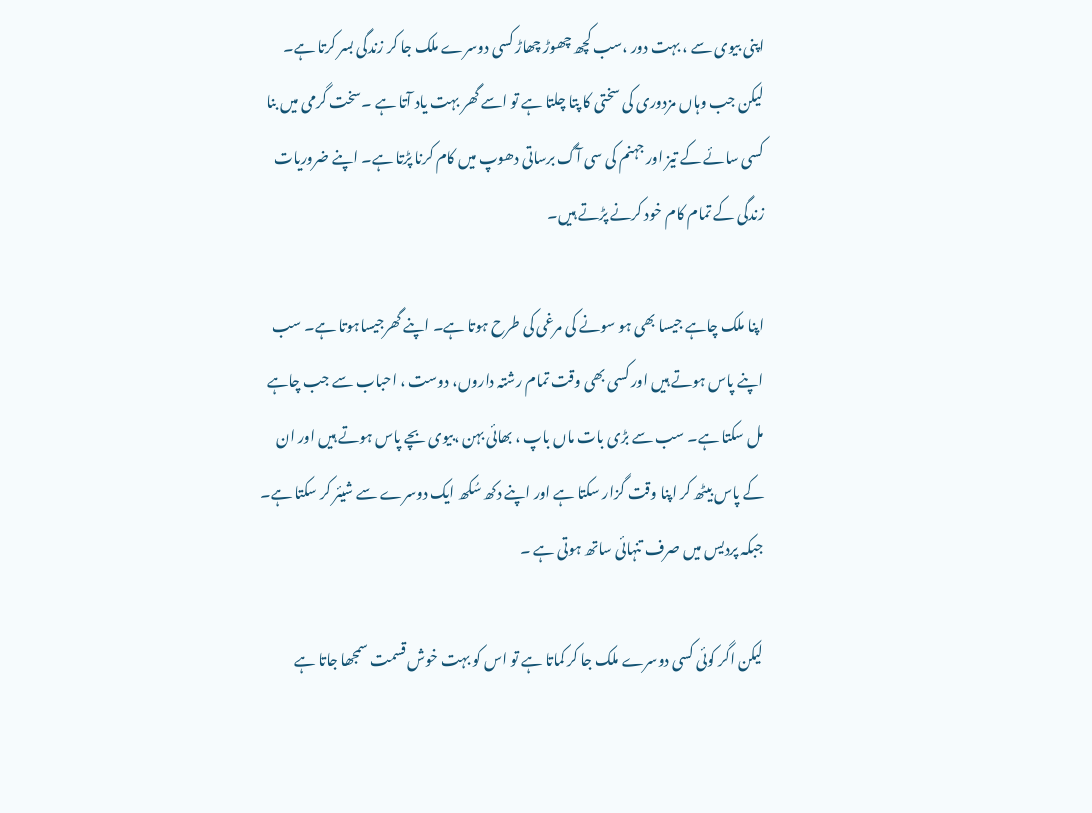اپنی بیوی سے ، بہت دور ،سب کچھ چھوڑ چھاڑ کسی دوسرے ملک جا کر زندگی بسر کرتا ہے۔ لیکن جب وہاں مزدوری کی سختی کا پتا چلتا ہے تو اسے گھر بہت یاد آتا ہے ۔سخت گرمی میں بنا کسی سائے کے تیز اور جہنم کی سی آگ برساتی دھوپ میں کام کرنا پڑتا ہے۔ اپنے ضروریات زندگی کے تمام کام خود کرنے پڑتے ہیں۔

اپنا ملک چاہے جیسا بھی ہو سونے کی مرغی کی طرح ہوتا ہے۔ اپنے گھرجیساہوتا ہے۔ سب اپنے پاس ہوتے ہیں اور کسی بھی وقت تمام رشتہ داروں، دوست ، احباب سے جب چاہے مل سکتا ہے۔ سب سے بڑی بات ماں باپ ، بھائی بہن ،بیوی بچے پاس ہوتے ہیں اور ان کے پاس بیٹھ کر اپنا وقت گزار سکتا ہے اور اپنے دکھ سُکھ ایک دوسرے سے شیئر کر سکتا ہے۔ جبکہ پردیس میں صرف تنہائی ساتھ ہوتی ہے ۔

لیکن اگر کوئی کسی دوسرے ملک جا کر کماتا ہے تو اس کو بہت خوش قسمت سمجھا جاتا ہے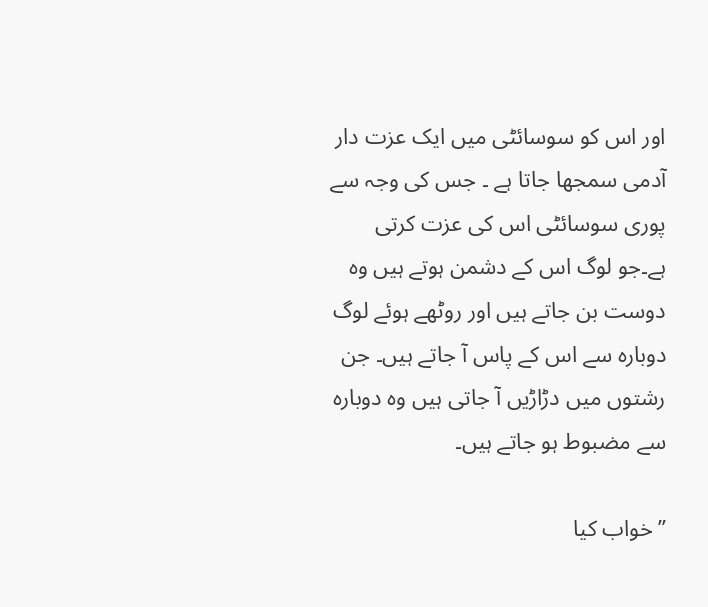اور اس کو سوسائٹی میں ایک عزت دار آدمی سمجھا جاتا ہے ۔ جس کی وجہ سے پوری سوسائٹی اس کی عزت کرتی ہے۔جو لوگ اس کے دشمن ہوتے ہیں وہ دوست بن جاتے ہیں اور روٹھے ہوئے لوگ دوبارہ سے اس کے پاس آ جاتے ہیں۔ جن رشتوں میں دڑاڑیں آ جاتی ہیں وہ دوبارہ سے مضبوط ہو جاتے ہیں۔

’’خواب کیا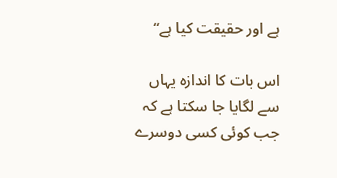ہے اور حقیقت کیا ہے‘‘

اس بات کا اندازہ یہاں سے لگایا جا سکتا ہے کہ جب کوئی کسی دوسرے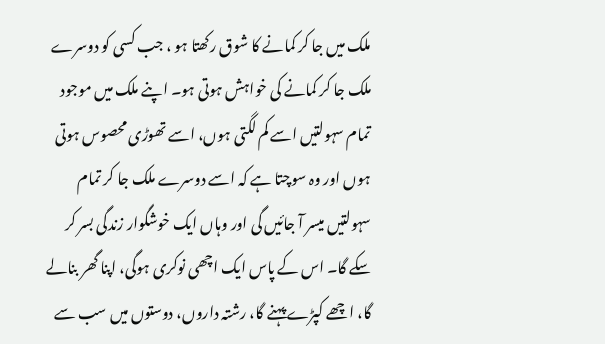ملک میں جا کر کمانے کا شوق رکھتا ہو ، جب کسی کو دوسرے ملک جا کر کمانے کی خواہش ہوتی ہو۔ اپنے ملک میں موجود تمام سہولتیں اسے کم لگتی ہوں، اسے تھوڑی محصوس ہوتی ہوں اور وہ سوچتا ہے کہ اسے دوسرے ملک جا کر تمام سہولتیں میسر آ جائیں گی اور وہاں ایک خوشگوار زندگی بسر کر سکے گا۔ اس کے پاس ایک اچھی نوکری ہوگی، اپنا گھر بنالے گا، اچھے کپڑے پہنے گا، رشتہ داروں، دوستوں میں سب سے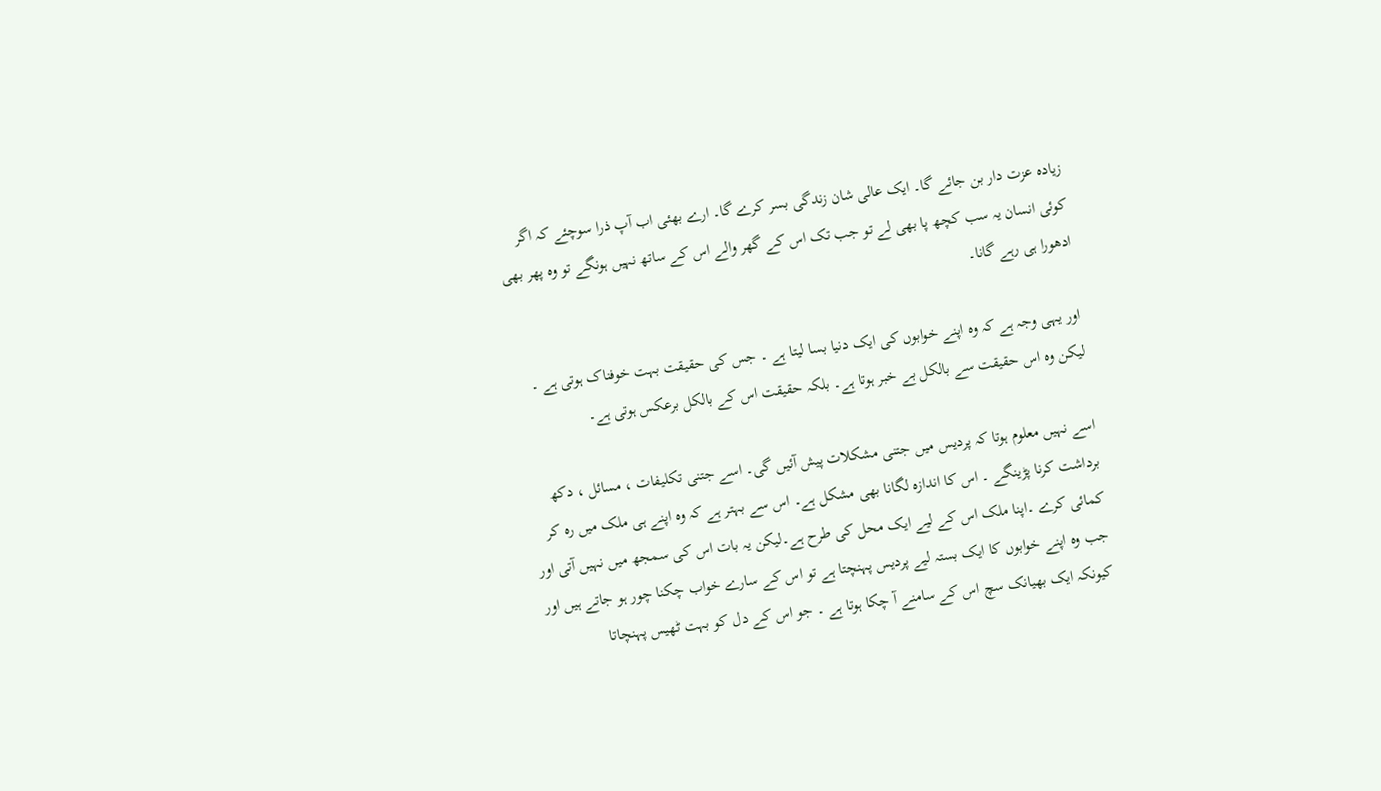زیادہ عزت دار بن جائے گا۔ ایک عالی شان زندگی بسر کرے گا۔ ارے بھئی اب آپ ذرا سوچئے کہ اگر کوئی انسان یہ سب کچھ پا بھی لے تو جب تک اس کے گھر والے اس کے ساتھ نہیں ہونگے تو وہ پھر بھی ادھورا ہی رہے گانا۔

اور یہی وجہ ہے کہ وہ اپنے خوابوں کی ایک دنیا بسا لیتا ہے ۔ جس کی حقیقت بہت خوفناک ہوتی ہے ۔ لیکن وہ اس حقیقت سے بالکل بے خبر ہوتا ہے۔ بلکہ حقیقت اس کے بالکل برعکس ہوتی ہے۔

اسے نہیں معلوم ہوتا کہ پردیس میں جتنی مشکلات پیش آئیں گی۔ اسے جتنی تکلیفات ، مسائل ، دکھ برداشت کرنا پڑینگے ۔ اس کا اندازہ لگانا بھی مشکل ہے۔ اس سے بہتر ہے کہ وہ اپنے ہی ملک میں رہ کر کمائی کرے ۔اپنا ملک اس کے لیے ایک محل کی طرح ہے۔لیکن یہ بات اس کی سمجھ میں نہیں آتی اور جب وہ اپنے خوابوں کا ایک بستہ لیے پردیس پہنچتا ہے تو اس کے سارے خواب چکنا چور ہو جاتے ہیں اور کیونکہ ایک بھیانک سچ اس کے سامنے آ چکا ہوتا ہے ۔ جو اس کے دل کو بہت ٹھیس پہنچاتا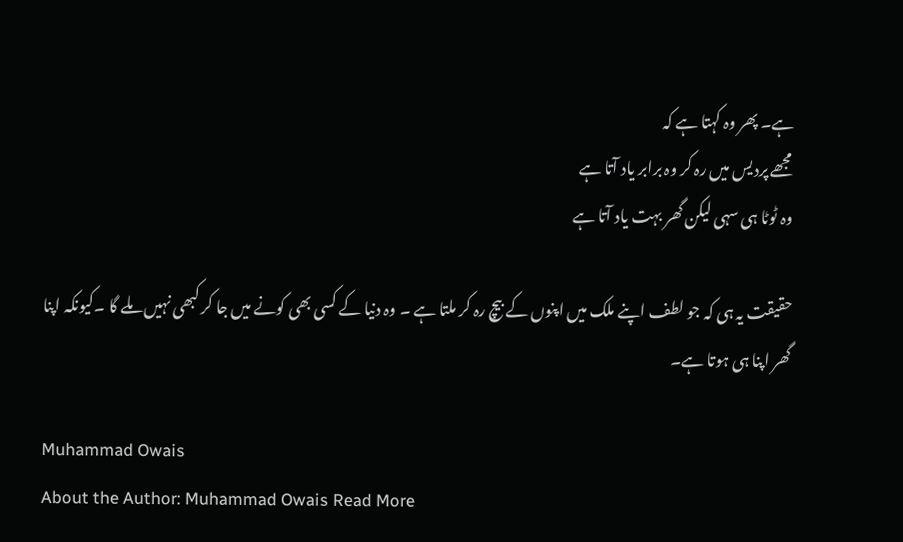ہے۔ پھر وہ کہتا ہے کہ
مجھے پردیس میں رہ کر وہ برابر یاد آتا ہے
وہ ٹوٹا ہی سہی لیکن گھر بہت یاد آتا ہے

حقیقت یہ ہی کہ جو لطف اپنے ملک میں اپنوں کے بیچ رہ کر ملتا ہے ۔ وہ دنیا کے کسی بھی کونے میں جا کر کبھی نہیں ملے گا ۔کیونکہ اپنا گھر اپنا ہی ہوتا ہے۔

Muhammad Owais
About the Author: Muhammad Owais Read More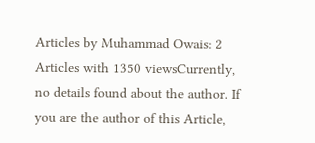Articles by Muhammad Owais: 2 Articles with 1350 viewsCurrently, no details found about the author. If you are the author of this Article,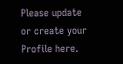Please update or create your Profile here.